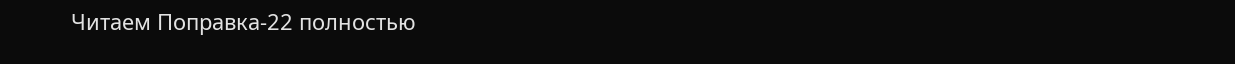Читаем Поправка-22 полностью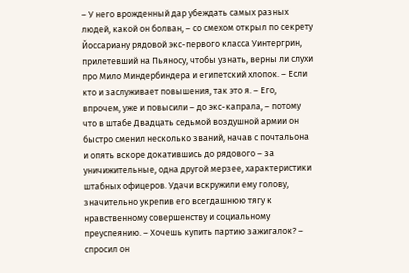– У него врожденный дар убеждать самых разных людей, какой он болван, – со смехом открыл по секрету Йоссариану рядовой экс-первого класса Уинтергрин, прилетевший на Пьяносу, чтобы узнать, верны ли слухи про Мило Миндербиндера и египетский хлопок. – Если кто и заслуживает повышения, так это я. – Его, впрочем, уже и повысили – до экс-капрала, – потому что в штабе Двадцать седьмой воздушной армии он быстро сменил несколько званий, начав с почтальона и опять вскоре докатившись до рядового – за уничижительные, одна другой мерзее, характеристики штабных офицеров. Удачи вскружили ему голову, значительно укрепив его всегдашнюю тягу к нравственному совершенству и социальному преуспеянию. – Хочешь купить партию зажигалок? – спросил он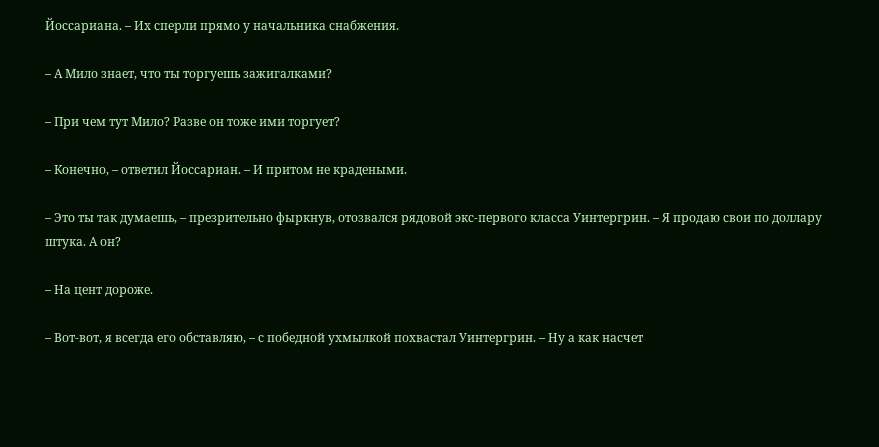Йоссариана. – Их сперли прямо у начальника снабжения.

– А Мило знает, что ты торгуешь зажигалками?

– При чем тут Мило? Разве он тоже ими торгует?

– Конечно, – ответил Йоссариан. – И притом не крадеными.

– Это ты так думаешь, – презрительно фыркнув, отозвался рядовой экс-первого класса Уинтергрин. – Я продаю свои по доллару штука. А он?

– На цент дороже.

– Вот-вот, я всегда его обставляю, – с победной ухмылкой похвастал Уинтергрин. – Ну а как насчет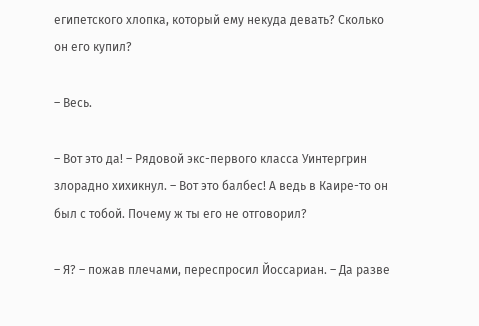египетского хлопка, который ему некуда девать? Сколько он его купил?

– Весь.

– Вот это да! – Рядовой экс-первого класса Уинтергрин злорадно хихикнул. – Вот это балбес! А ведь в Каире-то он был с тобой. Почему ж ты его не отговорил?

– Я? – пожав плечами, переспросил Йоссариан. – Да разве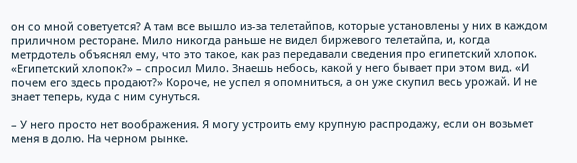он со мной советуется? А там все вышло из-за телетайпов, которые установлены у них в каждом приличном ресторане. Мило никогда раньше не видел биржевого телетайпа, и, когда метрдотель объяснял ему, что это такое, как раз передавали сведения про египетский хлопок. «Египетский хлопок?» – спросил Мило. Знаешь небось, какой у него бывает при этом вид. «И почем его здесь продают?» Короче, не успел я опомниться, а он уже скупил весь урожай. И не знает теперь, куда с ним сунуться.

– У него просто нет воображения. Я могу устроить ему крупную распродажу, если он возьмет меня в долю. На черном рынке.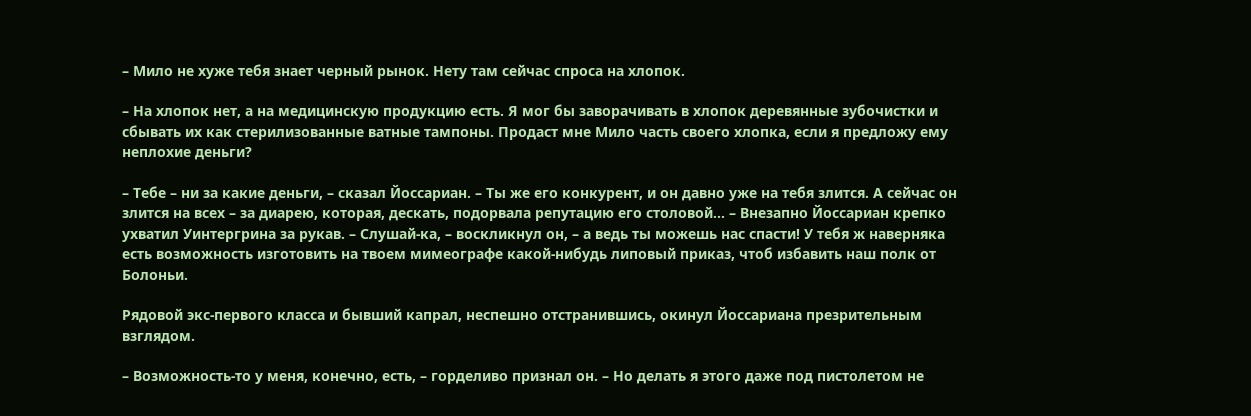– Мило не хуже тебя знает черный рынок. Нету там сейчас спроса на хлопок.

– На хлопок нет, а на медицинскую продукцию есть. Я мог бы заворачивать в хлопок деревянные зубочистки и сбывать их как стерилизованные ватные тампоны. Продаст мне Мило часть своего хлопка, если я предложу ему неплохие деньги?

– Тебе – ни за какие деньги, – сказал Йоссариан. – Ты же его конкурент, и он давно уже на тебя злится. А сейчас он злится на всех – за диарею, которая, дескать, подорвала репутацию его столовой… – Внезапно Йоссариан крепко ухватил Уинтергрина за рукав. – Слушай-ка, – воскликнул он, – а ведь ты можешь нас спасти! У тебя ж наверняка есть возможность изготовить на твоем мимеографе какой-нибудь липовый приказ, чтоб избавить наш полк от Болоньи.

Рядовой экс-первого класса и бывший капрал, неспешно отстранившись, окинул Йоссариана презрительным взглядом.

– Возможность-то у меня, конечно, есть, – горделиво признал он. – Но делать я этого даже под пистолетом не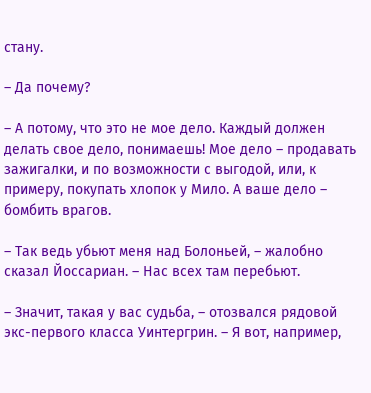стану.

– Да почему?

– А потому, что это не мое дело. Каждый должен делать свое дело, понимаешь! Мое дело – продавать зажигалки, и по возможности с выгодой, или, к примеру, покупать хлопок у Мило. А ваше дело – бомбить врагов.

– Так ведь убьют меня над Болоньей, – жалобно сказал Йоссариан. – Нас всех там перебьют.

– Значит, такая у вас судьба, – отозвался рядовой экс-первого класса Уинтергрин. – Я вот, например,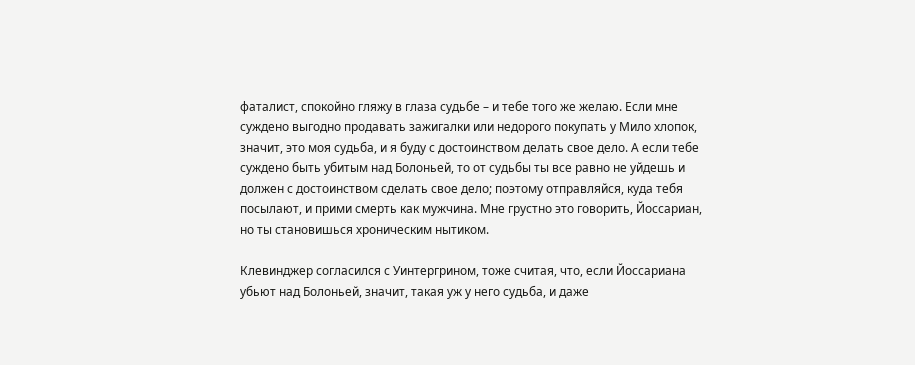фаталист, спокойно гляжу в глаза судьбе – и тебе того же желаю. Если мне суждено выгодно продавать зажигалки или недорого покупать у Мило хлопок, значит, это моя судьба, и я буду с достоинством делать свое дело. А если тебе суждено быть убитым над Болоньей, то от судьбы ты все равно не уйдешь и должен с достоинством сделать свое дело; поэтому отправляйся, куда тебя посылают, и прими смерть как мужчина. Мне грустно это говорить, Йоссариан, но ты становишься хроническим нытиком.

Клевинджер согласился с Уинтергрином, тоже считая, что, если Йоссариана убьют над Болоньей, значит, такая уж у него судьба, и даже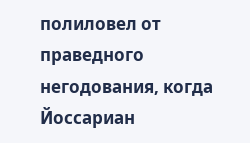полиловел от праведного негодования, когда Йоссариан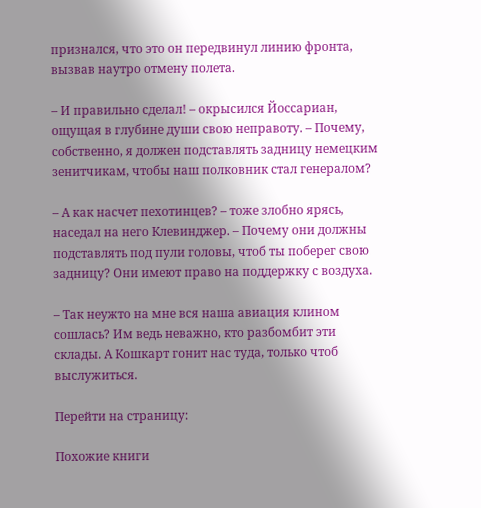признался, что это он передвинул линию фронта, вызвав наутро отмену полета.

– И правильно сделал! – окрысился Йоссариан, ощущая в глубине души свою неправоту. – Почему, собственно, я должен подставлять задницу немецким зенитчикам, чтобы наш полковник стал генералом?

– А как насчет пехотинцев? – тоже злобно ярясь, наседал на него Клевинджер. – Почему они должны подставлять под пули головы, чтоб ты поберег свою задницу? Они имеют право на поддержку с воздуха.

– Так неужто на мне вся наша авиация клином сошлась? Им ведь неважно, кто разбомбит эти склады. А Кошкарт гонит нас туда, только чтоб выслужиться.

Перейти на страницу:

Похожие книги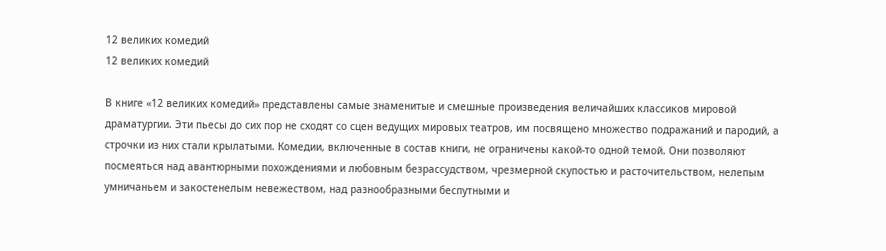12 великих комедий
12 великих комедий

В книге «12 великих комедий» представлены самые знаменитые и смешные произведения величайших классиков мировой драматургии. Эти пьесы до сих пор не сходят со сцен ведущих мировых театров, им посвящено множество подражаний и пародий, а строчки из них стали крылатыми. Комедии, включенные в состав книги, не ограничены какой-то одной темой. Они позволяют посмеяться над авантюрными похождениями и любовным безрассудством, чрезмерной скупостью и расточительством, нелепым умничаньем и закостенелым невежеством, над разнообразными беспутными и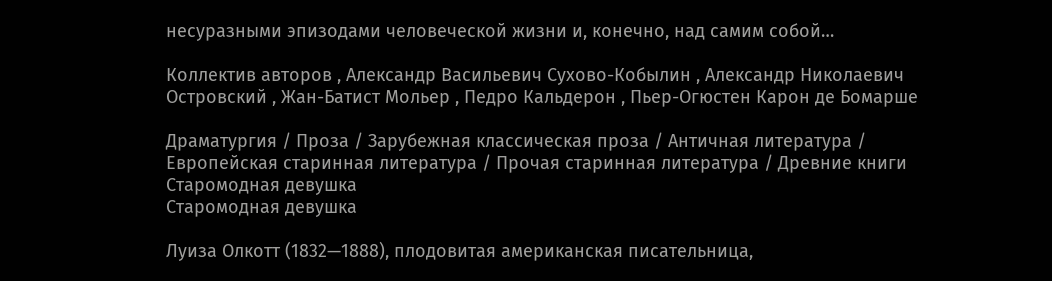несуразными эпизодами человеческой жизни и, конечно, над самим собой…

Коллектив авторов , Александр Васильевич Сухово-Кобылин , Александр Николаевич Островский , Жан-Батист Мольер , Педро Кальдерон , Пьер-Огюстен Карон де Бомарше

Драматургия / Проза / Зарубежная классическая проза / Античная литература / Европейская старинная литература / Прочая старинная литература / Древние книги
Старомодная девушка
Старомодная девушка

Луиза Олкотт (1832—1888), плодовитая американская писательница,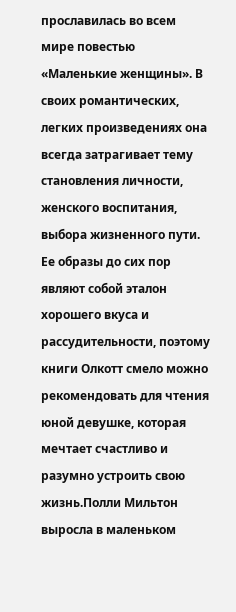прославилась во всем мире повестью «Маленькие женщины». В своих романтических, легких произведениях она всегда затрагивает тему становления личности, женского воспитания, выбора жизненного пути. Ее образы до сих пор являют собой эталон хорошего вкуса и рассудительности, поэтому книги Олкотт смело можно рекомендовать для чтения юной девушке, которая мечтает счастливо и разумно устроить свою жизнь.Полли Мильтон выросла в маленьком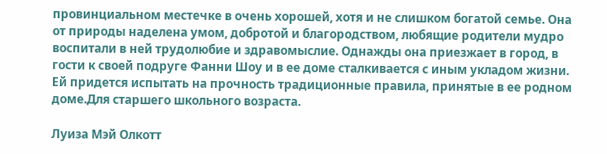провинциальном местечке в очень хорошей, хотя и не слишком богатой семье. Она от природы наделена умом, добротой и благородством, любящие родители мудро воспитали в ней трудолюбие и здравомыслие. Однажды она приезжает в город, в гости к своей подруге Фанни Шоу и в ее доме сталкивается с иным укладом жизни. Ей придется испытать на прочность традиционные правила, принятые в ее родном доме.Для старшего школьного возраста.

Луиза Мэй Олкотт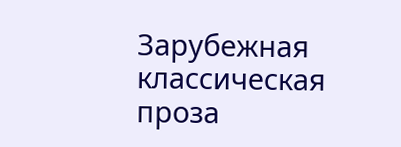Зарубежная классическая проза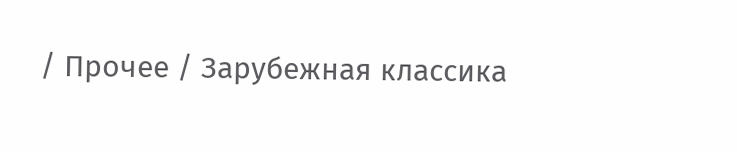/ Прочее / Зарубежная классика